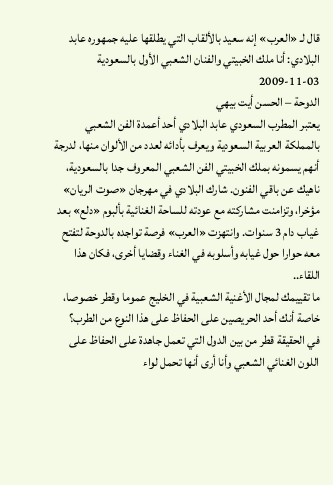قال لـ «العرب» إنه سعيد بالألقاب التي يطلقها عليه جمهوره عابد البلادي: أنا ملك الخبيتي والفنان الشعبي الأول بالسعودية
2009-11-03
الدوحة – الحسن أيت بيهي
يعتبر المطرب السعودي عابد البلادي أحد أعمدة الفن الشعبي بالمملكة العربية السعودية ويعرف بأدائه لعدد من الألوان منها، لدرجة أنهم يسمونه بملك الخبيتي الفن الشعبي المعروف جدا بالسعودية، ناهيك عن باقي الفنون. شارك البلادي في مهرجان «صوت الريان» مؤخرا، وتزامنت مشاركته مع عودته للساحة الغنائية بألبوم «دلع» بعد غياب دام 3 سنوات. وانتهزت «العرب» فرصة تواجده بالدوحة لتفتح معه حوارا حول غيابه وأسلوبه في الغناء وقضايا أخرى، فكان هذا اللقاء..
ما تقييمك لمجال الأغنية الشعبية في الخليج عموما وقطر خصوصا، خاصة أنك أحد الحريصين على الحفاظ على هذا النوع من الطرب؟
في الحقيقة قطر من بين الدول التي تعمل جاهدة على الحفاظ على اللون الغنائي الشعبي وأنا أرى أنها تحمل لواء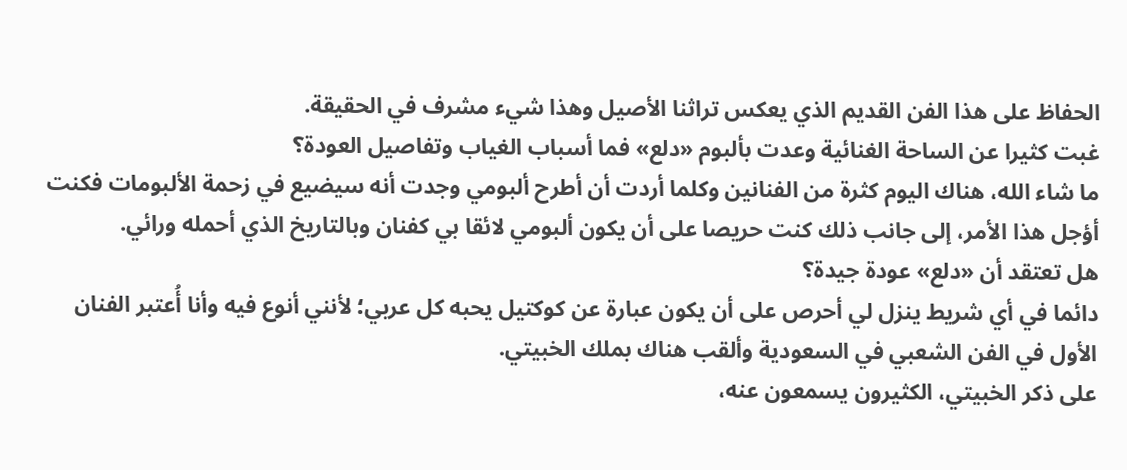الحفاظ على هذا الفن القديم الذي يعكس تراثنا الأصيل وهذا شيء مشرف في الحقيقة.
غبت كثيرا عن الساحة الغنائية وعدت بألبوم «دلع» فما أسباب الغياب وتفاصيل العودة؟
ما شاء الله، هناك اليوم كثرة من الفنانين وكلما أردت أن أطرح ألبومي وجدت أنه سيضيع في زحمة الألبومات فكنت أؤجل هذا الأمر، إلى جانب ذلك كنت حريصا على أن يكون ألبومي لائقا بي كفنان وبالتاريخ الذي أحمله ورائي.
هل تعتقد أن «دلع» عودة جيدة؟
دائما في أي شريط ينزل لي أحرص على أن يكون عبارة عن كوكتيل يحبه كل عربي؛ لأنني أنوع فيه وأنا أُعتبر الفنان الأول في الفن الشعبي في السعودية وألقب هناك بملك الخبيتي.
على ذكر الخبيتي، الكثيرون يسمعون عنه،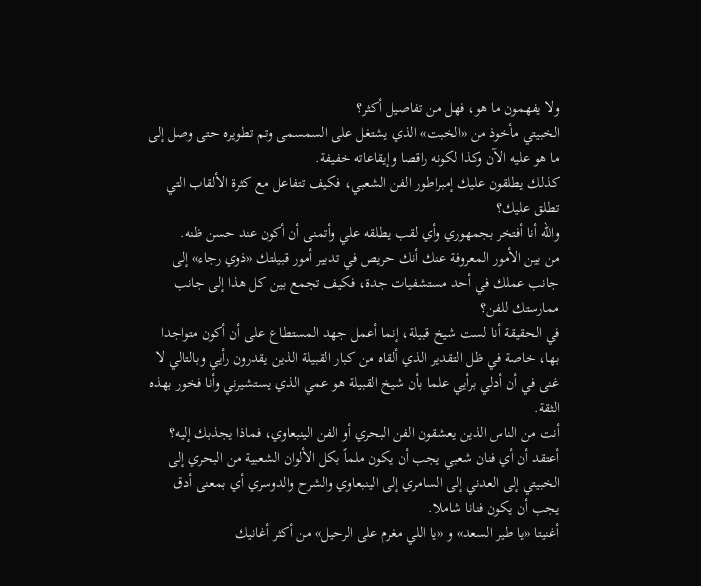ولا يفهمون ما هو، فهل من تفاصيل أكثر؟
الخبيتي مأخوذ من «الخبت» الذي يشتغل على السمسمى وتم تطويره حتى وصل إلى ما هو عليه الآن وكذا لكونه راقصا وإيقاعاته خفيفة.
كذلك يطلقون عليك إمبراطور الفن الشعبي، فكيف تتفاعل مع كثرة الألقاب التي تطلق عليك؟
والله أنا أفتخر بجمهوري وأي لقب يطلقه علي وأتمنى أن أكون عند حسن ظنه.
من بين الأمور المعروفة عنك أنك حريص في تدبير أمور قبيلتك «ذوي رجاء» إلى جانب عملك في أحد مستشفيات جدة، فكيف تجمع بين كل هذا إلى جانب ممارستك للفن؟
في الحقيقة أنا لست شيخ قبيلة، إنما أعمل جهد المستطاع على أن أكون متواجدا بها، خاصة في ظل التقدير الذي ألقاه من كبار القبيلة الذين يقدرون رأيي وبالتالي لا غنى في أن أدلي برأيي علما بأن شيخ القبيلة هو عمي الذي يستشيرني وأنا فخور بهذه الثقة.
أنت من الناس الذين يعشقون الفن البحري أو الفن الينبعاوي، فماذا يجذبك إليه؟
أعتقد أن أي فنان شعبي يجب أن يكون ملماً بكل الألوان الشعبية من البحري إلى الخبيتي إلى العدني إلى السامري إلى الينبعاوي والشرح والدوسري أي بمعنى أدق يجب أن يكون فنانا شاملا.
أغنيتا «يا طير السعد» و «يا اللي مغرم على الرحيل» من أكثر أغانيك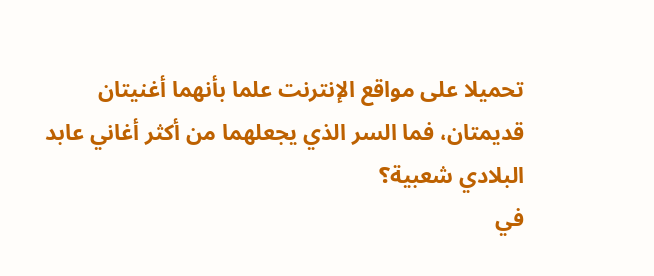تحميلا على مواقع الإنترنت علما بأنهما أغنيتان قديمتان، فما السر الذي يجعلهما من أكثر أغاني عابد البلادي شعبية؟
في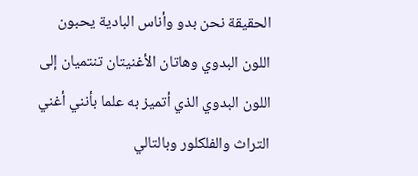الحقيقة نحن بدو وأناس البادية يحبون اللون البدوي وهاتان الأغنيتان تنتميان إلى اللون البدوي الذي أتميز به علما بأنني أغني التراث والفلكلور وبالتالي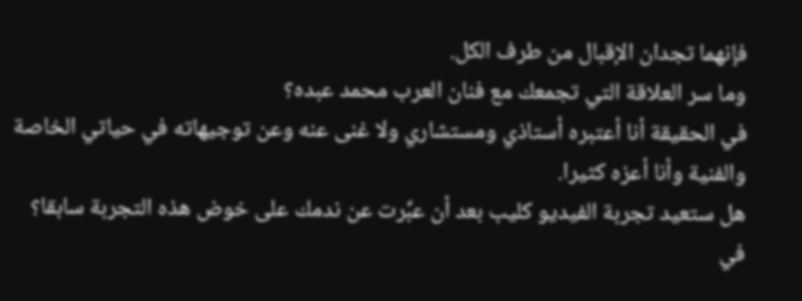فإنهما تجدان الإقبال من طرف الكل.
وما سر العلاقة التي تجمعك مع فنان العرب محمد عبده؟
في الحقيقة أنا أعتبره أستاذي ومستشاري ولا غنى عنه وعن توجيهاته في حياتي الخاصة والفنية وأنا أعزه كثيرا.
هل ستعيد تجربة الفيديو كليب بعد أن عبَّرت عن ندمك على خوض هذه التجربة سابقا؟
في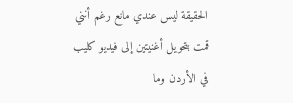الحقيقة ليس عندي مانع رغم أنني قمت بتحويل أغنيتين إلى فيديو كليب في الأردن وما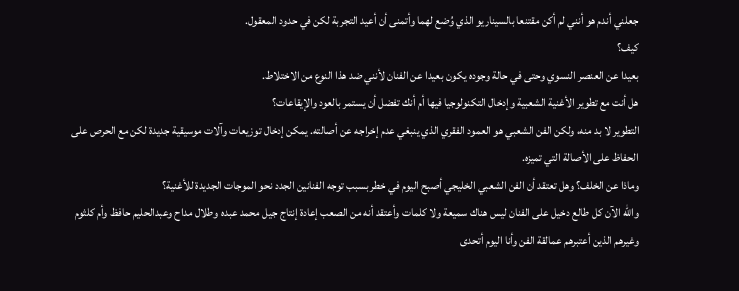جعلني أندم هو أنني لم أكن مقتنعا بالسيناريو الذي وُضع لهما وأتمنى أن أعيد التجربة لكن في حدود المعقول.
كيف؟
بعيدا عن العنصر النسوي وحتى في حالة وجوده يكون بعيدا عن الفنان لأنني ضد هذا النوع من الاختلاط.
هل أنت مع تطوير الأغنية الشعبية وإدخال التكنولوجيا فيها أم أنك تفضل أن يستمر بالعود والإيقاعات؟
التطوير لا بد منه، ولكن الفن الشعبي هو العمود الفقري الذي ينبغي عدم إخراجه عن أصالته. يمكن إدخال توزيعات وآلات موسيقية جديدة لكن مع الحرص على الحفاظ على الأصالة التي تميزه.
وماذا عن الخلف؟ وهل تعتقد أن الفن الشعبي الخليجي أصبح اليوم في خطر بسبب توجه الفنانين الجدد نحو الموجات الجديدة للأغنية؟
والله الآن كل طالع دخيل على الفنان ليس هناك سميعة ولا كلمات وأعتقد أنه من الصعب إعادة إنتاج جيل محمد عبده وطلال مداح وعبدالحليم حافظ وأم كلثوم وغيرهم الذين أعتبرهم عمالقة الفن وأنا اليوم أتحدى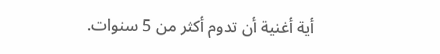أية أغنية أن تدوم أكثر من 5 سنوات.